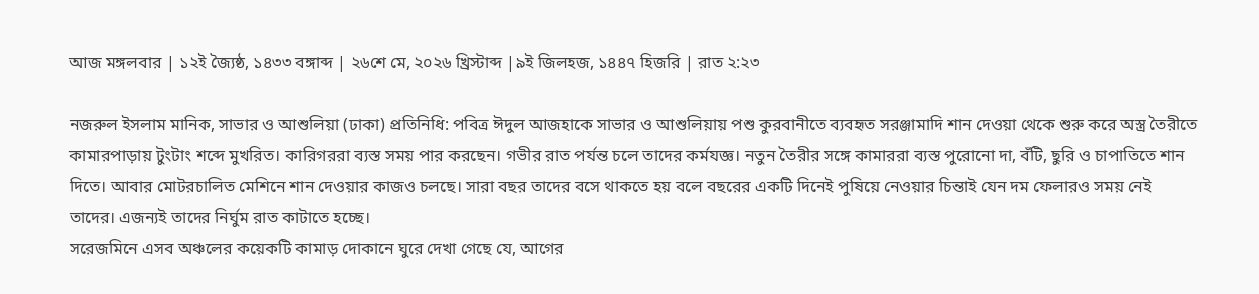আজ মঙ্গলবার | ১২ই জ্যৈষ্ঠ, ১৪৩৩ বঙ্গাব্দ | ২৬শে মে, ২০২৬ খ্রিস্টাব্দ |৯ই জিলহজ, ১৪৪৭ হিজরি | রাত ২:২৩

নজরুল ইসলাম মানিক, সাভার ও আশুলিয়া (ঢাকা) প্রতিনিধি: পবিত্র ঈদুল আজহাকে সাভার ও আশুলিয়ায় পশু কুরবানীতে ব্যবহৃত সরঞ্জামাদি শান দেওয়া থেকে শুরু করে অস্ত্র তৈরীতে কামারপাড়ায় টুংটাং শব্দে মুখরিত। কারিগররা ব্যস্ত সময় পার করছেন। গভীর রাত পর্যন্ত চলে তাদের কর্মযজ্ঞ। নতুন তৈরীর সঙ্গে কামাররা ব্যস্ত পুরোনো দা, বঁটি, ছুরি ও চাপাতিতে শান দিতে। আবার মোটরচালিত মেশিনে শান দেওয়ার কাজও চলছে। সারা বছর তাদের বসে থাকতে হয় বলে বছরের একটি দিনেই পুষিয়ে নেওয়ার চিন্তাই যেন দম ফেলারও সময় নেই তাদের। এজন্যই তাদের নির্ঘুম রাত কাটাতে হচ্ছে।
সরেজমিনে এসব অঞ্চলের কয়েকটি কামাড় দোকানে ঘুরে দেখা গেছে যে, আগের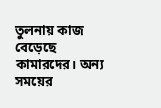তুলনায় কাজ বেড়েছে কামারদের। অন্য সময়ের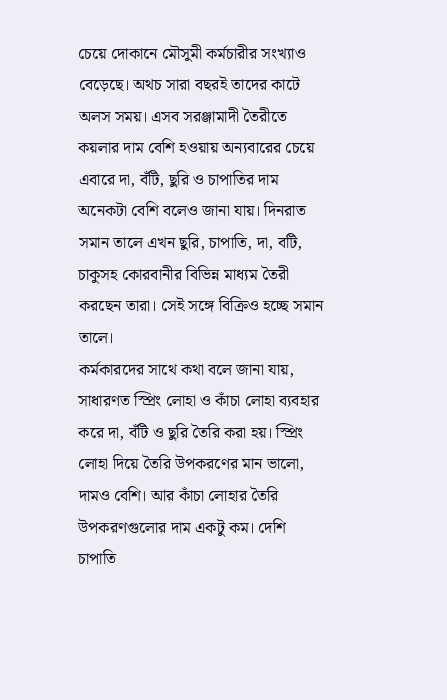চেয়ে দোকানে মৌসুমী কর্মচারীর সংখ্যাও বেড়েছে। অথচ সারা বছরই তাদের কাটে অলস সময়। এসব সরঞ্জামাদী তৈরীতে কয়লার দাম বেশি হওয়ায় অন্যবারের চেয়ে এবারে দা, বঁটি, ছুরি ও চাপাতির দাম অনেকটা বেশি বলেও জানা যায়। দিনরাত সমান তালে এখন ছুরি, চাপাতি, দা, বটি, চাকুসহ কোরবানীর বিভিন্ন মাধ্যম তৈরী করছেন তারা। সেই সঙ্গে বিক্রিও হচ্ছে সমান তালে।
কর্মকারদের সাথে কথা বলে জানা যায়, সাধারণত স্প্রিং লোহা ও কাঁচা লোহা ব্যবহার করে দা, বঁটি ও ছুরি তৈরি করা হয়। স্প্রিং লোহা দিয়ে তৈরি উপকরণের মান ভালো, দামও বেশি। আর কাঁচা লোহার তৈরি উপকরণগুলোর দাম একটু কম। দেশি চাপাতি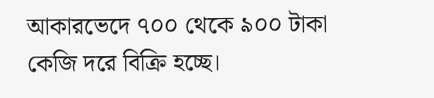আকারভেদে ৭০০ থেকে ৯০০ টাকা কেজি দরে বিক্রি হচ্ছে।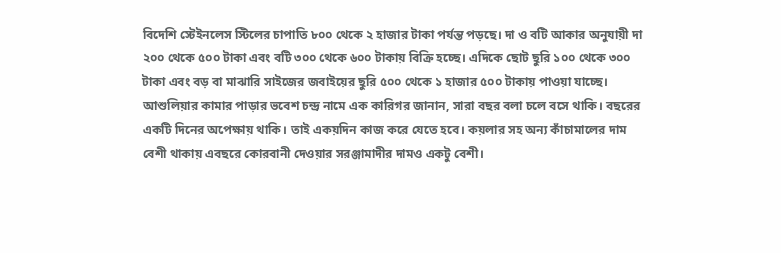বিদেশি স্টেইনলেস স্টিলের চাপাতি ৮০০ থেকে ২ হাজার টাকা পর্যন্ত পড়ছে। দা ও বটি আকার অনুযায়ী দা ২০০ থেকে ৫০০ টাকা এবং বটি ৩০০ থেকে ৬০০ টাকায় বিক্রি হচ্ছে। এদিকে ছোট ছুরি ১০০ থেকে ৩০০ টাকা এবং বড় বা মাঝারি সাইজের জবাইয়ের ছুরি ৫০০ থেকে ১ হাজার ৫০০ টাকায় পাওয়া যাচ্ছে।
আশুলিয়ার কামার পাড়ার ভবেশ চন্দ্র নামে এক কারিগর জানান, সারা বছর বলা চলে বসে থাকি। বছরের একটি দিনের অপেক্ষায় থাকি। তাই একয়দিন কাজ করে যেতে হবে। কয়লার সহ অন্য কাঁচামালের দাম বেশী থাকায় এবছরে কোরবানী দেওয়ার সরঞ্জামাদীর দামও একটু বেশী।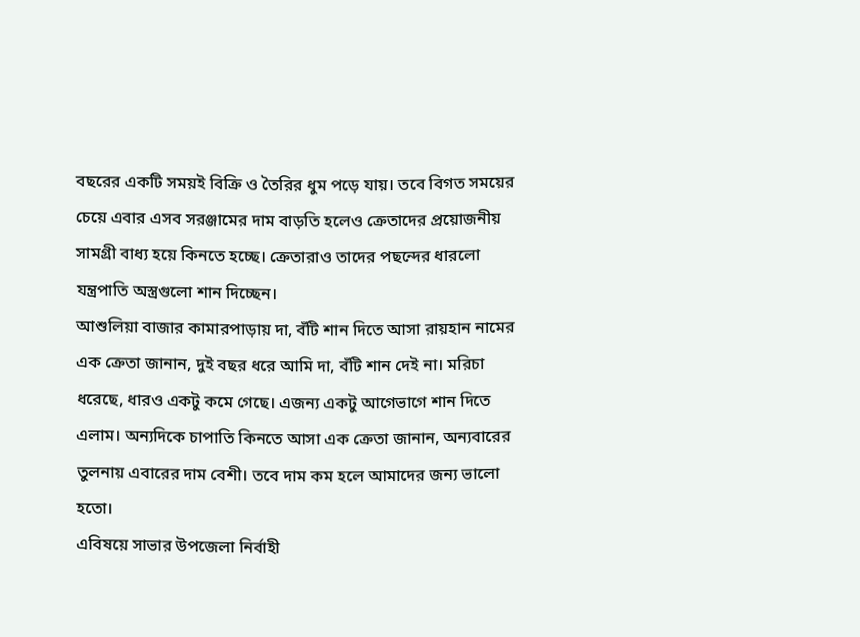বছরের একটি সময়ই বিক্রি ও তৈরির ধুম পড়ে যায়। তবে বিগত সময়ের চেয়ে এবার এসব সরঞ্জামের দাম বাড়তি হলেও ক্রেতাদের প্রয়োজনীয় সামগ্রী বাধ্য হয়ে কিনতে হচ্ছে। ক্রেতারাও তাদের পছন্দের ধারলো যন্ত্রপাতি অস্ত্রগুলো শান দিচ্ছেন।
আশুলিয়া বাজার কামারপাড়ায় দা, বঁটি শান দিতে আসা রায়হান নামের এক ক্রেতা জানান, দুই বছর ধরে আমি দা, বঁটি শান দেই না। মরিচা ধরেছে, ধারও একটু কমে গেছে। এজন্য একটু আগেভাগে শান দিতে এলাম। অন্যদিকে চাপাতি কিনতে আসা এক ক্রেতা জানান, অন্যবারের তুলনায় এবারের দাম বেশী। তবে দাম কম হলে আমাদের জন্য ভালো হতো।
এবিষয়ে সাভার উপজেলা নির্বাহী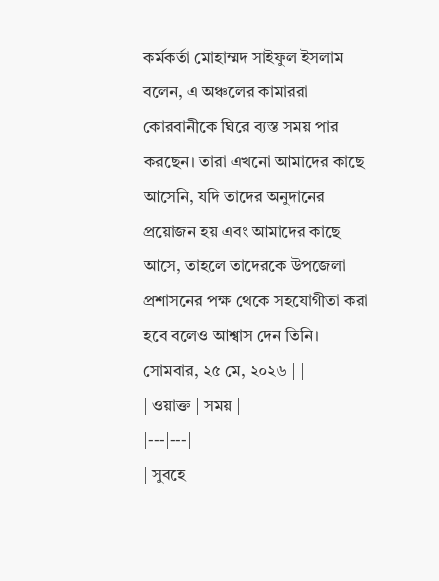কর্মকর্তা মোহাম্মদ সাইফুল ইসলাম বলেন, এ অঞ্চলের কামাররা কোরবানীকে ঘিরে ব্যস্ত সময় পার করছেন। তারা এখনো আমাদের কাছে আসেনি, যদি তাদের অনুদানের প্রয়োজন হয় এবং আমাদের কাছে আসে, তাহলে তাদেরকে উপজেলা প্রশাসনের পক্ষ থেকে সহযোগীতা করা হবে বলেও আশ্বাস দেন তিনি।
সোমবার, ২৫ মে, ২০২৬ | |
| ওয়াক্ত | সময় |
|---|---|
| সুবহে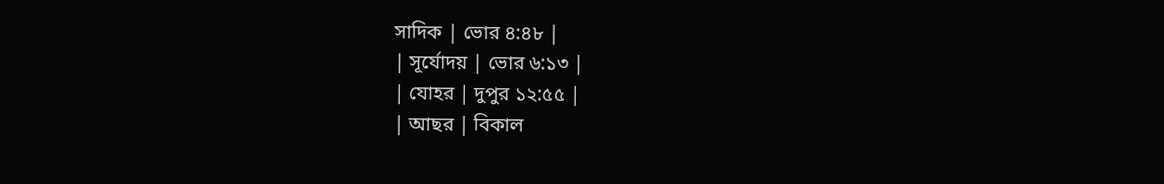সাদিক | ভোর ৪:৪৮ |
| সূর্যোদয় | ভোর ৬:১৩ |
| যোহর | দুপুর ১২:৫৫ |
| আছর | বিকাল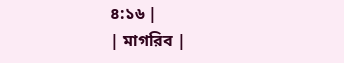৪:১৬ |
| মাগরিব |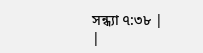সন্ধ্যা ৭:৩৮ |
|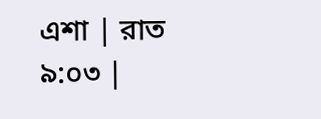এশা | রাত ৯:০৩ |